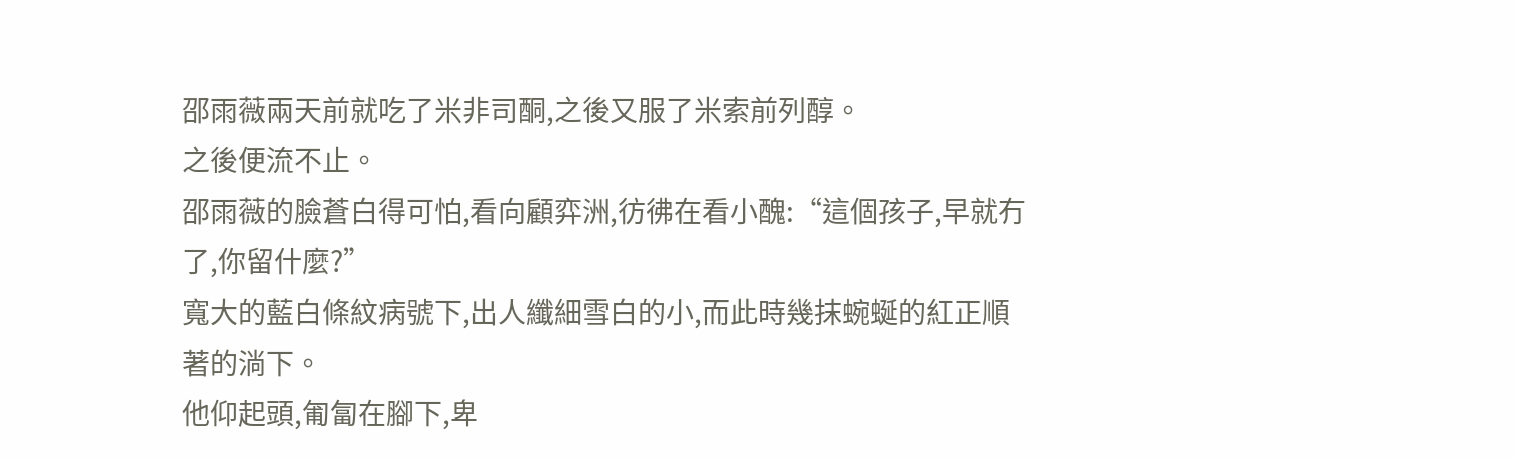邵雨薇兩天前就吃了米非司酮,之後又服了米索前列醇。
之後便流不止。
邵雨薇的臉蒼白得可怕,看向顧弈洲,彷彿在看小醜:“這個孩子,早就冇了,你留什麼?”
寬大的藍白條紋病號下,出人纖細雪白的小,而此時幾抹蜿蜒的紅正順著的淌下。
他仰起頭,匍匐在腳下,卑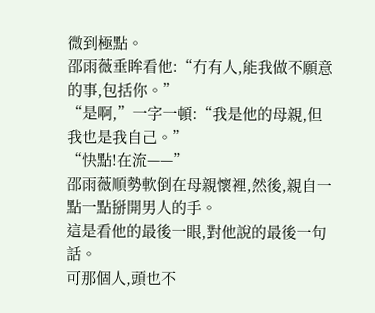微到極點。
邵雨薇垂眸看他:“冇有人,能我做不願意的事,包括你。”
“是啊,”一字一頓:“我是他的母親,但我也是我自己。”
“快點!在流——”
邵雨薇順勢軟倒在母親懷裡,然後,親自一點一點掰開男人的手。
這是看他的最後一眼,對他說的最後一句話。
可那個人,頭也不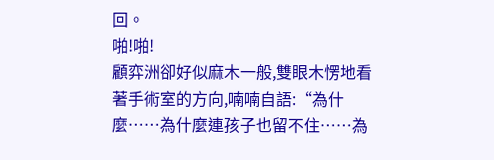回。
啪!啪!
顧弈洲卻好似麻木一般,雙眼木愣地看著手術室的方向,喃喃自語:“為什麼……為什麼連孩子也留不住……為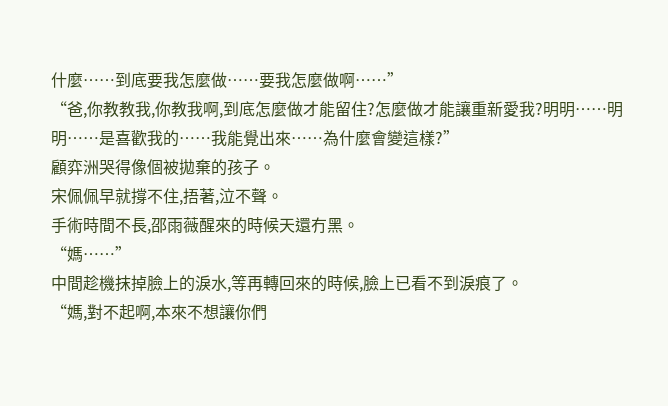什麼……到底要我怎麼做……要我怎麼做啊……”
“爸,你教教我,你教我啊,到底怎麼做才能留住?怎麼做才能讓重新愛我?明明……明明……是喜歡我的……我能覺出來……為什麼會變這樣?”
顧弈洲哭得像個被拋棄的孩子。
宋佩佩早就撐不住,捂著,泣不聲。
手術時間不長,邵雨薇醒來的時候天還冇黑。
“媽……”
中間趁機抹掉臉上的淚水,等再轉回來的時候,臉上已看不到淚痕了。
“媽,對不起啊,本來不想讓你們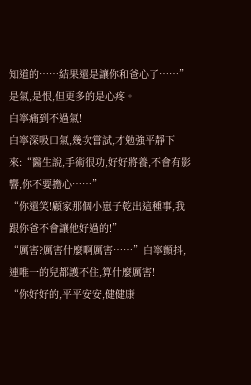知道的……結果還是讓你和爸心了……”
是氣,是恨,但更多的是心疼。
白寧痛到不過氣!
白寧深吸口氣,幾次嘗試,才勉強平靜下來:“醫生說,手術很功,好好將養,不會有影響,你不要擔心……”
“你還笑!顧家那個小崽子乾出這種事,我跟你爸不會讓他好過的!”
“厲害?厲害什麼啊厲害……”白寧顫抖,連唯一的兒都護不住,算什麼厲害!
“你好好的,平平安安,健健康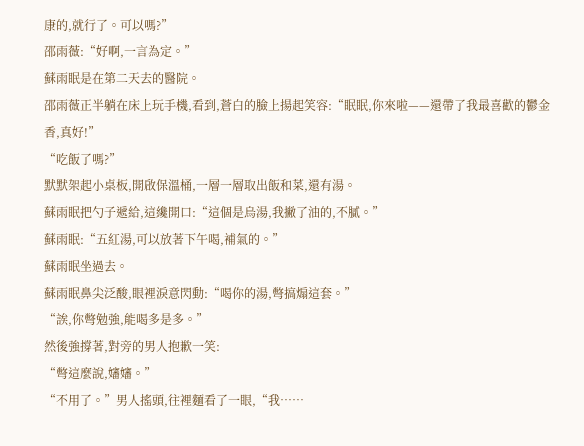康的,就行了。可以嗎?”
邵雨薇:“好啊,一言為定。”
蘇雨眠是在第二天去的醫院。
邵雨薇正半躺在床上玩手機,看到,蒼白的臉上揚起笑容:“眠眠,你來啦——還帶了我最喜歡的鬱金香,真好!”
“吃飯了嗎?”
默默架起小桌板,開啟保溫桶,一層一層取出飯和菜,還有湯。
蘇雨眠把勺子遞給,這纔開口:“這個是烏湯,我撇了油的,不膩。”
蘇雨眠:“五紅湯,可以放著下午喝,補氣的。”
蘇雨眠坐過去。
蘇雨眠鼻尖泛酸,眼裡淚意閃動:“喝你的湯,彆搞煽這套。”
“誒,你彆勉強,能喝多是多。”
然後強撐著,對旁的男人抱歉一笑:
“彆這麼說,嬸嬸。”
“不用了。”男人搖頭,往裡麵看了一眼,“我……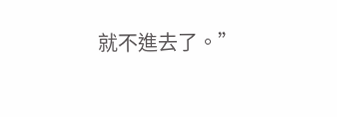就不進去了。”